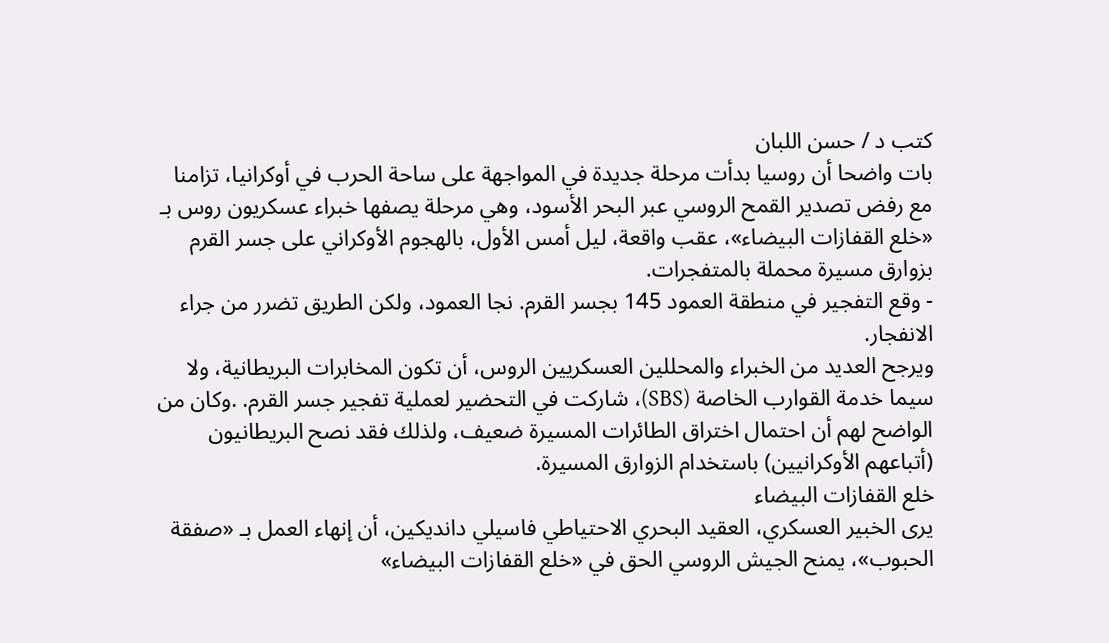كتب د / حسن اللبان
بات واضحا أن روسيا بدأت مرحلة جديدة في المواجهة على ساحة الحرب في أوكرانيا، تزامنا مع رفض تصدير القمح الروسي عبر البحر الأسود، وهي مرحلة يصفها خبراء عسكريون روس بـ «خلع القفازات البيضاء»، عقب واقعة، ليل أمس الأول، بالهجوم الأوكراني على جسر القرم بزوارق مسيرة محملة بالمتفجرات.
- وقع التفجير في منطقة العمود 145 بجسر القرم. نجا العمود، ولكن الطريق تضرر من جراء الانفجار.
ويرجح العديد من الخبراء والمحللين العسكريين الروس، أن تكون المخابرات البريطانية، ولا سيما خدمة القوارب الخاصة (SBS)، شاركت في التحضير لعملية تفجير جسر القرم. .وكان من الواضح لهم أن احتمال اختراق الطائرات المسيرة ضعيف، ولذلك فقد نصح البريطانيون (أتباعهم الأوكرانيين) باستخدام الزوارق المسيرة.
خلع القفازات البيضاء
يرى الخبير العسكري، العقيد البحري الاحتياطي فاسيلي دانديكين، أن إنهاء العمل بـ «صفقة الحبوب»، يمنح الجيش الروسي الحق في «خلع القفازات البيضاء»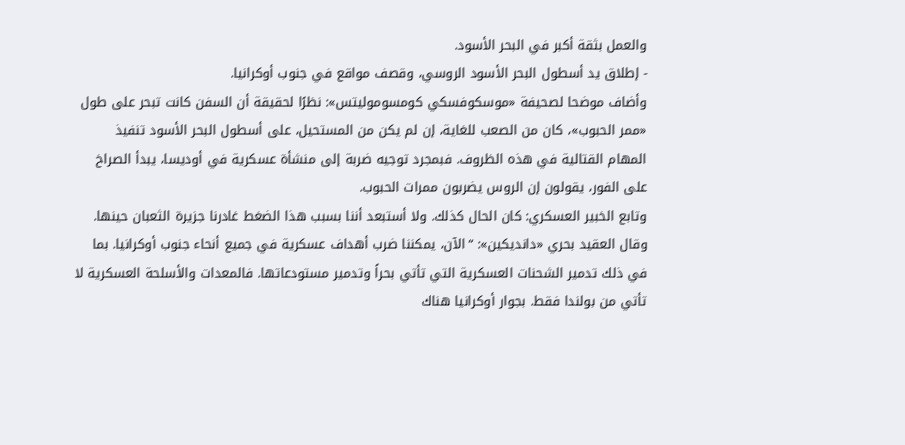والعمل بثقة أكبر في البحر الأسود.
- إطلاق يد أسطول البحر الأسود الروسي، وقصف مواقع في جنوب أوكرانيا.
وأضاف موضحا لصحيفة «موسكوفسكي كومسوموليتس»: نظرًا لحقيقة أن السفن كانت تبحر على طول «ممر الحبوب»، كان من الصعب للغاية، إن لم يكن من المستحيل، على أسطول البحر الأسود تنفيذ المهام القتالية في هذه الظروف. فبمجرد توجيه ضربة إلى منشأة عسكرية في أوديسا، يبدأ الصراخ على الفور، يقولون إن الروس يضربون ممرات الحبوب.
وتابع الخبير العسكري: كان الحال كذلك. ولا أستبعد أننا بسبب هذا الضغط غادرنا جزيرة الثعبان حينها.
وقال العقيد بحري «دانديكين»: “الآن، يمكننا ضرب أهداف عسكرية في جميع أنحاء جنوب أوكرانيا. بما في ذلك تدمير الشحنات العسكرية التي تأتي بحراً وتدمير مستودعاتها. فالمعدات والأسلحة العسكرية لا تأتي من بولندا فقط. بجوار أوكرانيا هناك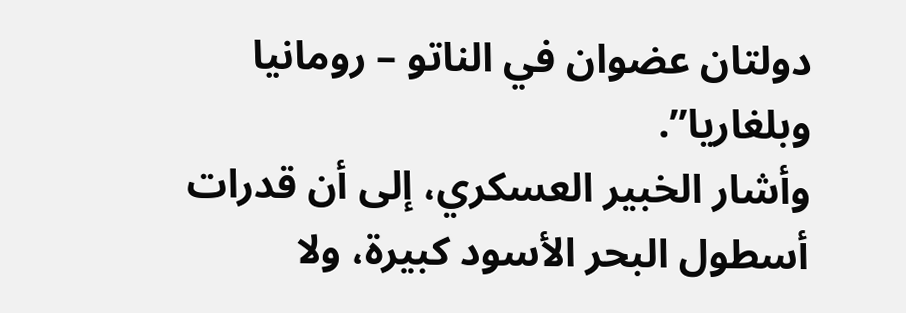دولتان عضوان في الناتو – رومانيا وبلغاريا”.
وأشار الخبير العسكري، إلى أن قدرات أسطول البحر الأسود كبيرة، ولا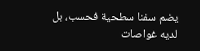يضم سفنا سطحية فحسب، بل لديه غواصات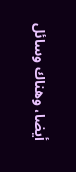أيضا، وهناك وسائل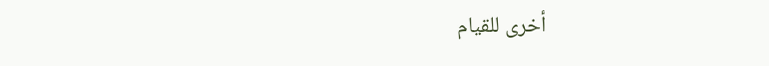أخرى للقيام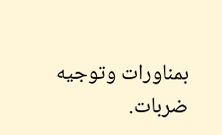بمناورات وتوجيه ضربات.